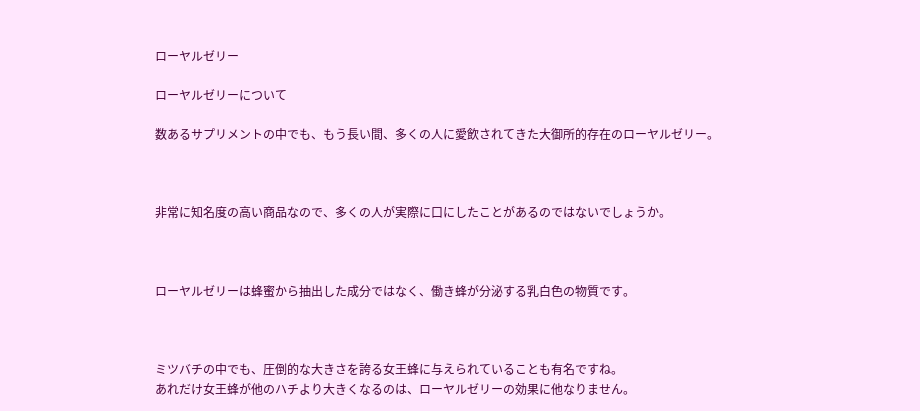ローヤルゼリー

ローヤルゼリーについて

数あるサプリメントの中でも、もう長い間、多くの人に愛飲されてきた大御所的存在のローヤルゼリー。



非常に知名度の高い商品なので、多くの人が実際に口にしたことがあるのではないでしょうか。



ローヤルゼリーは蜂蜜から抽出した成分ではなく、働き蜂が分泌する乳白色の物質です。



ミツバチの中でも、圧倒的な大きさを誇る女王蜂に与えられていることも有名ですね。
あれだけ女王蜂が他のハチより大きくなるのは、ローヤルゼリーの効果に他なりません。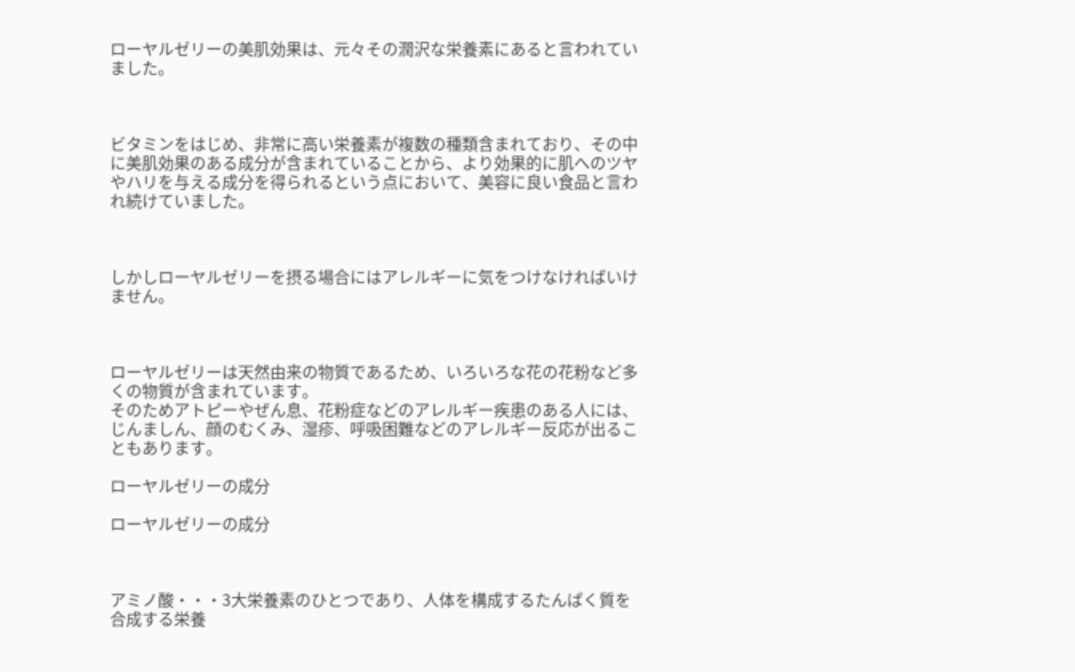ローヤルゼリーの美肌効果は、元々その潤沢な栄養素にあると言われていました。



ビタミンをはじめ、非常に高い栄養素が複数の種類含まれており、その中に美肌効果のある成分が含まれていることから、より効果的に肌へのツヤやハリを与える成分を得られるという点において、美容に良い食品と言われ続けていました。



しかしローヤルゼリーを摂る場合にはアレルギーに気をつけなければいけません。



ローヤルゼリーは天然由来の物質であるため、いろいろな花の花粉など多くの物質が含まれています。
そのためアトピーやぜん息、花粉症などのアレルギー疾患のある人には、じんましん、顔のむくみ、湿疹、呼吸困難などのアレルギー反応が出ることもあります。

ローヤルゼリーの成分

ローヤルゼリーの成分



アミノ酸・・・3大栄養素のひとつであり、人体を構成するたんぱく質を合成する栄養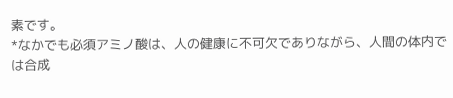素です。
*なかでも必須アミノ酸は、人の健康に不可欠でありながら、人間の体内では合成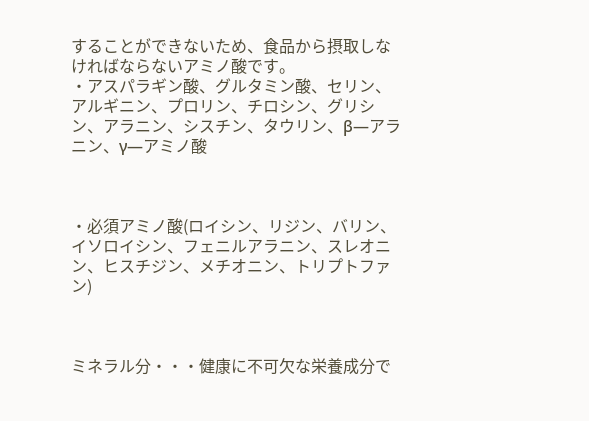することができないため、食品から摂取しなければならないアミノ酸です。
・アスパラギン酸、グルタミン酸、セリン、アルギニン、プロリン、チロシン、グリシン、アラニン、シスチン、タウリン、β―アラニン、γ―アミノ酸



・必須アミノ酸(ロイシン、リジン、バリン、イソロイシン、フェニルアラニン、スレオニン、ヒスチジン、メチオニン、トリプトファン)



ミネラル分・・・健康に不可欠な栄養成分で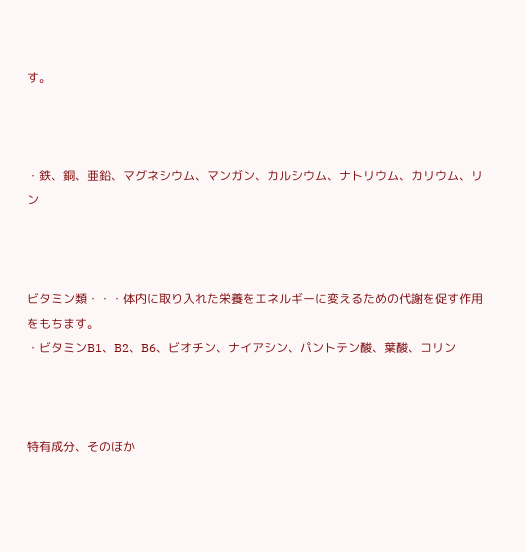す。



・鉄、銅、亜鉛、マグネシウム、マンガン、カルシウム、ナトリウム、カリウム、リン



ビタミン類・・・体内に取り入れた栄養をエネルギーに変えるための代謝を促す作用をもちます。
・ビタミンB1、B2、B6、ビオチン、ナイアシン、パントテン酸、葉酸、コリン



特有成分、そのほか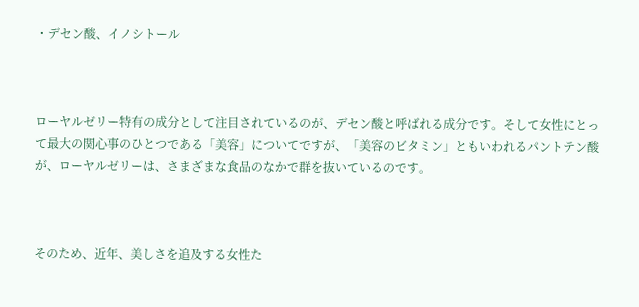・デセン酸、イノシトール



ローヤルゼリー特有の成分として注目されているのが、デセン酸と呼ばれる成分です。そして女性にとって最大の関心事のひとつである「美容」についてですが、「美容のビタミン」ともいわれるパントテン酸が、ローヤルゼリーは、さまざまな食品のなかで群を抜いているのです。



そのため、近年、美しさを追及する女性た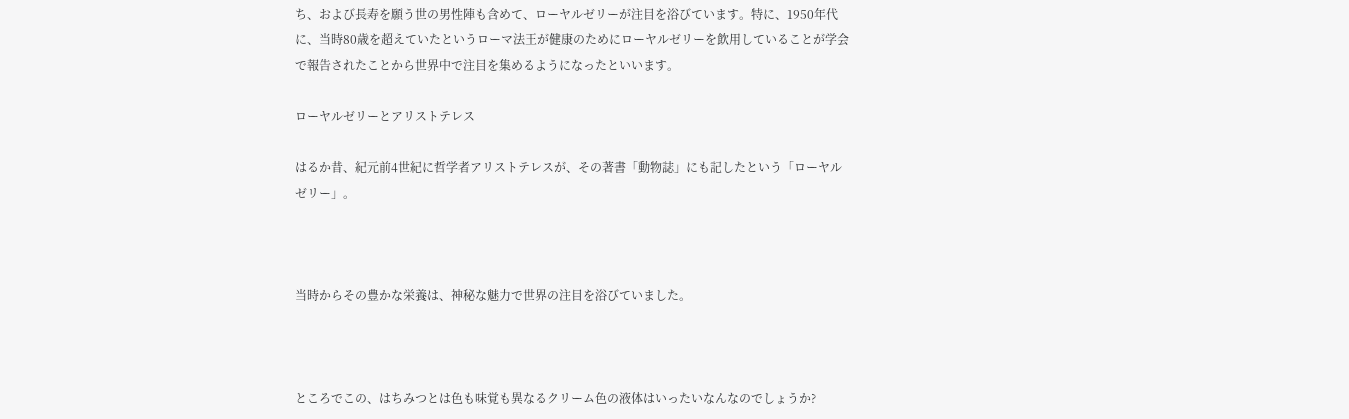ち、および長寿を願う世の男性陣も含めて、ローヤルゼリーが注目を浴びています。特に、1950年代に、当時80歳を超えていたというローマ法王が健康のためにローヤルゼリーを飲用していることが学会で報告されたことから世界中で注目を集めるようになったといいます。

ローヤルゼリーとアリストテレス

はるか昔、紀元前4世紀に哲学者アリストテレスが、その著書「動物誌」にも記したという「ローヤルゼリー」。



当時からその豊かな栄養は、神秘な魅力で世界の注目を浴びていました。



ところでこの、はちみつとは色も味覚も異なるクリーム色の液体はいったいなんなのでしょうか?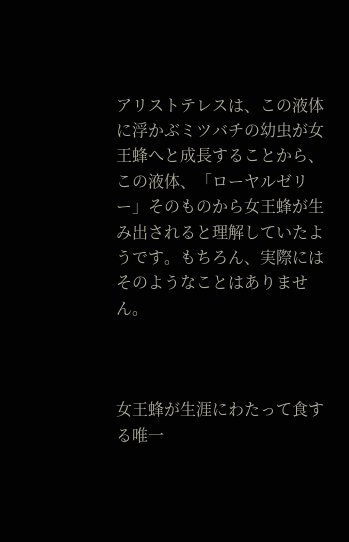アリストテレスは、この液体に浮かぶミツバチの幼虫が女王蜂へと成長することから、この液体、「ローヤルゼリー」そのものから女王蜂が生み出されると理解していたようです。もちろん、実際にはそのようなことはありません。



女王蜂が生涯にわたって食する唯一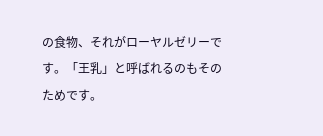の食物、それがローヤルゼリーです。「王乳」と呼ばれるのもそのためです。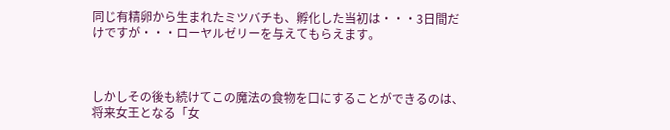同じ有精卵から生まれたミツバチも、孵化した当初は・・・3日間だけですが・・・ローヤルゼリーを与えてもらえます。



しかしその後も続けてこの魔法の食物を口にすることができるのは、将来女王となる「女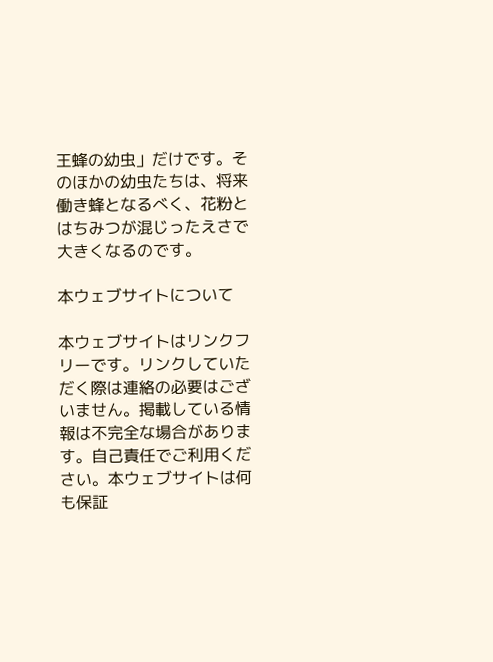王蜂の幼虫」だけです。そのほかの幼虫たちは、将来働き蜂となるべく、花粉とはちみつが混じったえさで大きくなるのです。

本ウェブサイトについて

本ウェブサイトはリンクフリーです。リンクしていただく際は連絡の必要はございません。掲載している情報は不完全な場合があります。自己責任でご利用ください。本ウェブサイトは何も保証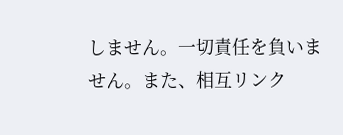しません。一切責任を負いません。また、相互リンク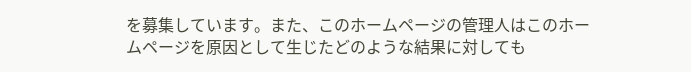を募集しています。また、このホームページの管理人はこのホームページを原因として生じたどのような結果に対しても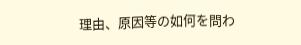理由、原因等の如何を問わ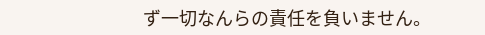ず一切なんらの責任を負いません。